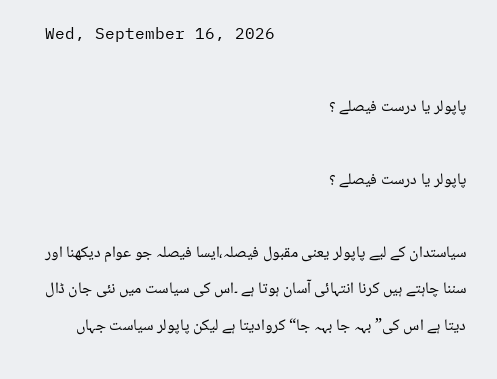Wed, September 16, 2026

پاپولر یا درست فیصلے ؟

پاپولر یا درست فیصلے ؟

سیاستدان کے لیے پاپولر یعنی مقبول فیصلہ،ایسا فیصلہ جو عوام دیکھنا اور سننا چاہتے ہیں کرنا انتہائی آسان ہوتا ہے ۔اس کی سیاست میں نئی جان ڈال دیتا ہے اس کی” بہہ جا بہہ جا“کروادیتا ہے لیکن پاپولر سیاست جہاں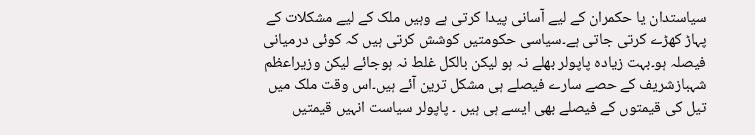سیاستدان یا حکمران کے لیے آسانی پیدا کرتی ہے وہیں ملک کے لیے مشکلات کے پہاڑ کھڑے کرتی جاتی ہے۔سیاسی حکومتیں کوشش کرتی ہیں کہ کوئی درمیانی فیصلہ ہو۔بہت زیادہ پاپولر بھلے نہ ہو لیکن بالکل غلط نہ ہوجائے لیکن وزیراعظم شہبازشریف کے حصے سارے فیصلے ہی مشکل ترین آئے ہیں۔اس وقت ملک میں تیل کی قیمتوں کے فیصلے بھی ایسے ہی ہیں ۔ پاپولر سیاست انہیں قیمتیں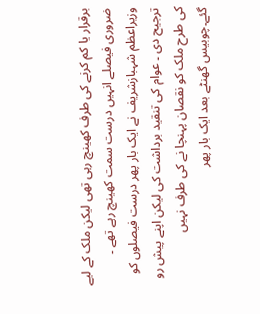برقرار یا کم کرنے کی طرف کھینچ رہی تھی لیکن ملک کے لیے ضروری فیصلے انہیں درست سمت کھینچ رہے تھے ۔ وزیراعظم شہبازشریف نے ایک بار پھر درست فیصلوں کو ترجیح دی ۔ عوام کی تنقید برداشت کی لیکن اپنے پیش رو کی طرح ملک کو نقصان پہنچا نے کی طرف نہیں گئے۔چوبیس گھنٹے بعد ایک بار پھر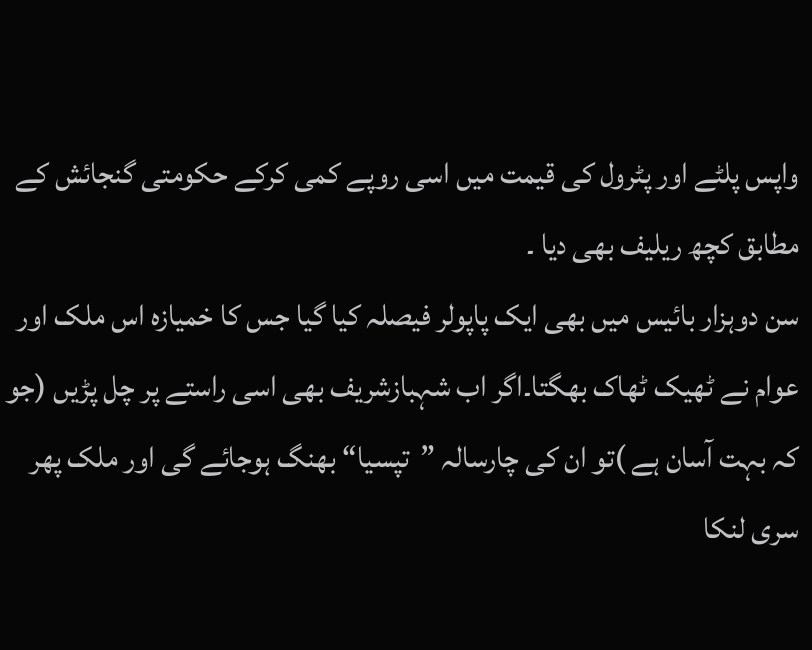واپس پلٹے اور پٹرول کی قیمت میں اسی روپے کمی کرکے حکومتی گنجائش کے مطابق کچھ ریلیف بھی دیا ۔
سن دوہزار بائیس میں بھی ایک پاپولر فیصلہ کیا گیا جس کا خمیازہ اس ملک اور عوام نے ٹھیک ٹھاک بھگتا۔اگر اب شہبازشریف بھی اسی راستے پر چل پڑیں (جو کہ بہت آسان ہے )تو ان کی چارسالہ ”تپسیا“ بھنگ ہوجائے گی اور ملک پھر سری لنکا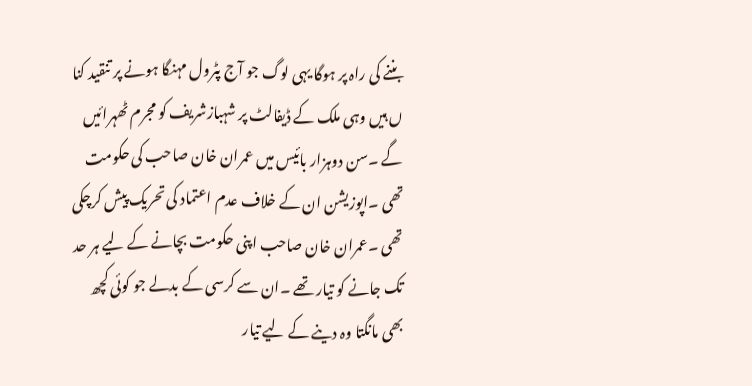بننے کی راہ پر ہوگا یہی لوگ جو آج پٹرول مہنگا ہونے پر تنقید کنا ں ہیں وہی ملک کے ڈیفالٹ پر شہبازشریف کو مجرم ٹھہرائیں گے ۔سن دوہزار بائیس میں عمران خان صاحب کی حکومت تھی ۔اپوزیشن ان کے خلاف عدم اعتماد کی تحریک پیش کرچکی تھی ۔عمران خان صاحب اپنی حکومت بچانے کے لیے ہر حد تک جانے کو تیار تھے ۔ان سے کرسی کے بدلے جو کوئی کچھ بھی مانگتا وہ دینے کے لیے تیار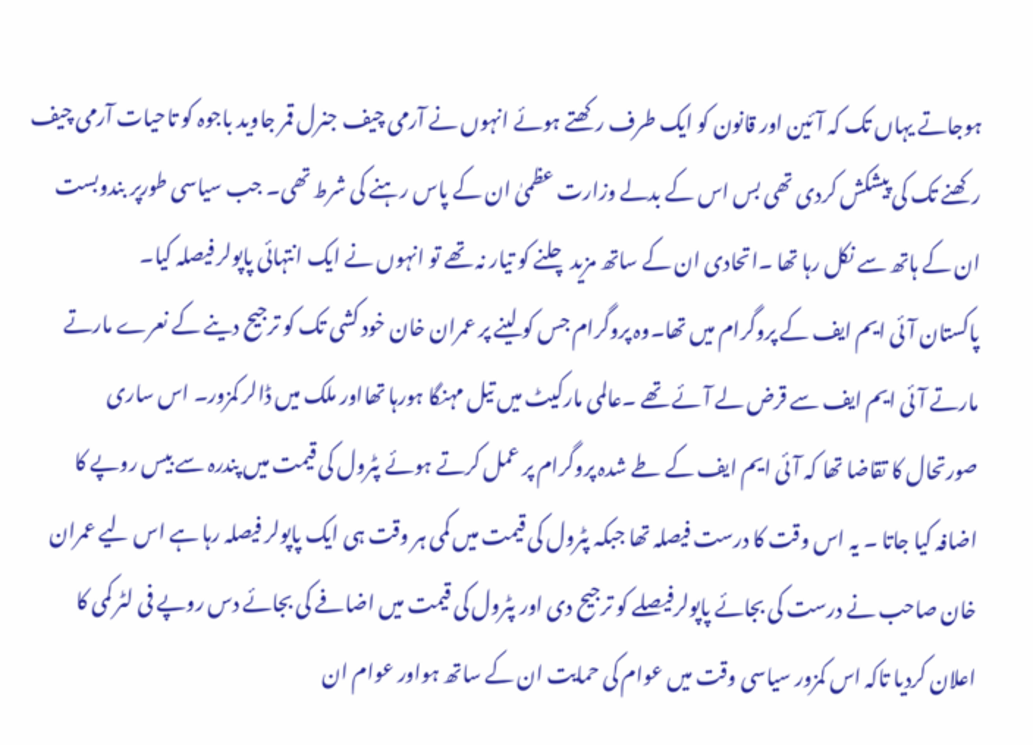ہوجاتے یہاں تک کہ آئین اور قانون کو ایک طرف رکھتے ہوئے انہوں نے آرمی چیف جنرل قمر جاوید باجوہ کو تاحیات آرمی چیف رکھنے تک کی پیشکش کردی تھی بس اس کے بدلے وزارت عظمیٰ ان کے پاس رہنے کی شرط تھی۔ جب سیاسی طورپر بندوبست ان کے ہاتھ سے نکل رہا تھا ۔اتحادی ان کے ساتھ مزید چلنے کو تیار نہ تھے تو انہوں نے ایک انتہائی پاپولر فیصلہ کیا۔
پاکستان آئی ایم ایف کے پروگرام میں تھا۔وہ پروگرام جس کو لینے پر عمران خان خود کشی تک کو ترجیح دینے کے نعرے مارتے مارتے آئی ایم ایف سے قرض لے آئے تھے ۔عالمی مارکیٹ میں تیل مہنگا ہورہا تھااور ملک میں ڈالر کمزور۔ اس ساری صورتحال کا تقاضا تھا کہ آئی ایم ایف کے طے شدہ پروگرام پر عمل کرتے ہوئے پٹرول کی قیمت میں پندرہ سے بیس روپے کا اضافہ کیا جاتا ۔ یہ اس وقت کا درست فیصلہ تھا جبکہ پٹرول کی قیمت میں کمی ہر وقت ہی ایک پاپولر فیصلہ رہا ہے اس لیے عمران خان صاحب نے درست کی بجائے پاپولرفیصلے کو ترجیح دی اور پٹرول کی قیمت میں اضافے کی بجائے دس روپے فی لٹر کمی کا اعلان کردیا تاکہ اس کمزور سیاسی وقت میں عوام کی حمایت ان کے ساتھ ہواور عوام ان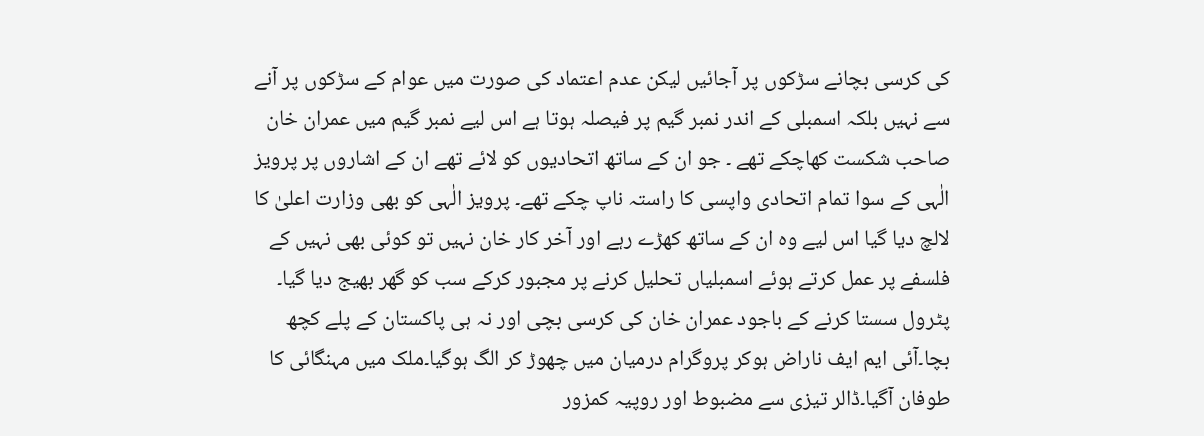کی کرسی بچانے سڑکوں پر آجائیں لیکن عدم اعتماد کی صورت میں عوام کے سڑکوں پر آنے سے نہیں بلکہ اسمبلی کے اندر نمبر گیم پر فیصلہ ہوتا ہے اس لیے نمبر گیم میں عمران خان صاحب شکست کھاچکے تھے ۔ جو ان کے ساتھ اتحادیوں کو لائے تھے ان کے اشاروں پر پرویز الٰہی کے سوا تمام اتحادی واپسی کا راستہ ناپ چکے تھے۔ پرویز الٰہی کو بھی وزارت اعلیٰ کا لالچ دیا گیا اس لیے وہ ان کے ساتھ کھڑے رہے اور آخر کار خان نہیں تو کوئی بھی نہیں کے فلسفے پر عمل کرتے ہوئے اسمبلیاں تحلیل کرنے پر مجبور کرکے سب کو گھر بھیج دیا گیا۔
پٹرول سستا کرنے کے باجود عمران خان کی کرسی بچی اور نہ ہی پاکستان کے پلے کچھ بچا۔آئی ایم ایف ناراض ہوکر پروگرام درمیان میں چھوڑ کر الگ ہوگیا۔ملک میں مہنگائی کا طوفان آگیا۔ڈالر تیزی سے مضبوط اور روپیہ کمزور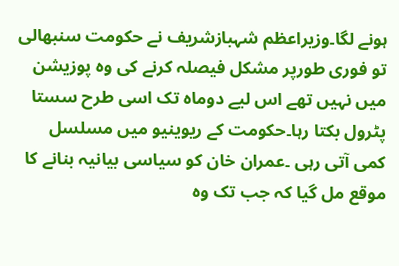ہونے لگا۔وزیراعظم شہبازشریف نے حکومت سنبھالی تو فوری طورپر مشکل فیصلہ کرنے کی وہ پوزیشن میں نہیں تھے اس لیے دوماہ تک اسی طرح سستا پٹرول بکتا رہا۔حکومت کے ریوینیو میں مسلسل کمی آتی رہی ۔عمران خان کو سیاسی بیانیہ بنانے کا موقع مل گیا کہ جب تک وہ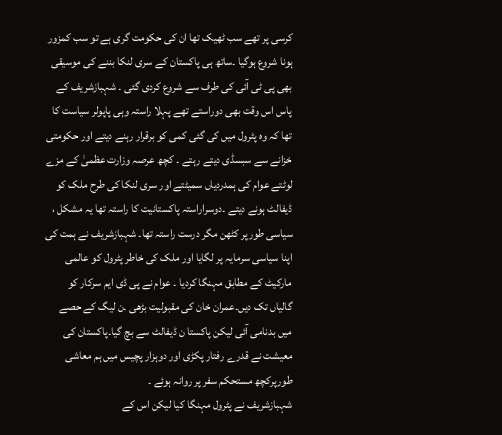کرسی پر تھے سب ٹھیک تھا ان کی حکومت گری ہے تو سب کمزور ہونا شروع ہوگیا ۔ساتھ ہی پاکستان کے سری لنکا بننے کی موسیقی بھی پی ٹی آئی کی طرف سے شروع کردی گئی ۔ شہبازشریف کے پاس اس وقت بھی دوراستے تھے پہلا راستہ وہی پاپولر سیاست کا تھا کہ وہ پٹرول میں کی گئی کمی کو برقرار رہنے دیتے اور حکومتی خزانے سے سبسڈی دیتے رہتے ۔ کچھ عرصہ وزارت عظمیٰ کے مزے لوٹتے عوام کی ہمدردیاں سمیٹتے اور سری لنکا کی طرح ملک کو ڈیفالٹ ہونے دیتے ۔دوسراراستہ پاکستانیت کا راستہ تھا یہ مشکل ، سیاسی طورپر کٹھن مگر درست راستہ تھا۔ شہبازشریف نے ہمت کی اپنا سیاسی سرمایہ پر لگایا اور ملک کی خاطر پٹرول کو عالمی مارکیٹ کے مطابق مہنگا کردیا ۔ عوام نے پی ڈی ایم سرکار کو گالیاں تک دیں۔عمران خان کی مقبولیت بڑھی ۔ن لیگ کے حصے میں بدنامی آئی لیکن پاکستا ن ڈیفالٹ سے بچ گیا۔پاکستان کی معیشت نے قدرے رفتار پکڑی اور دوہزار پچیس میں ہم معاشی طورپرکچھ مستحکم سفر پر روانہ ہوئے ۔
شہبازشریف نے پٹرول مہنگا کیا لیکن اس کے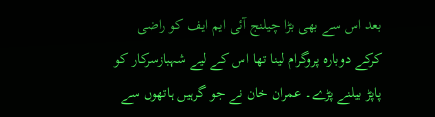بعد اس سے بھی بڑا چیلنج آئی ایم ایف کو راضی کرکے دوبارہ پروگرام لینا تھا اس کے لیے شہبازسرکار کو پاپڑ بیلنے پڑے۔ عمران خان نے جو گرہیں ہاتھوں سے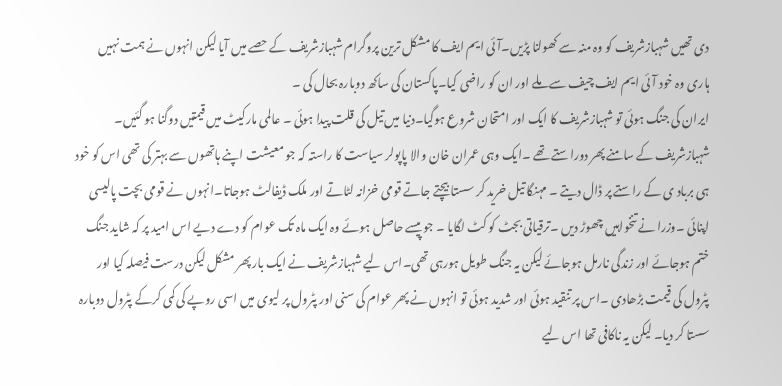دی تھیں شہبازشریف کو وہ منہ سے کھولنا پڑیں۔آئی ایم ایف کا مشکل ترین پروگرام شہبازشریف کے حصے میں آیا لیکن انہوں نے ہمت نہیں ہاری وہ خود آئی ایم ایف چیف سے ملے اور ان کو راضی کیا۔پاکستان کی ساکھ دوبارہ بحال کی ۔
ایران کی جنگ ہوئی تو شہبازشریف کا ایک اور امتحان شروع ہوگیا۔دنیا میں تیل کی قلت پیدا ہوئی ۔ عالمی مارکیٹ میں قیمتیں دوگنا ہو گئیں۔ شہبازشریف کے سامنے پھر دوراستے تھے ۔ایک وہی عمران خان والا پاپولر سیاست کا راستہ کہ جو معیشت اپنے ہاتھوں سے بہتر کی تھی اس کو خود ہی برباد ی کے راستے پر ڈال دیتے ۔ مہنگا تیل خرید کر سستا بیچتے جاتے قومی خزانہ لٹاتے اور ملک ڈیفالٹ ہوجاتا۔انہوں نے قومی بچت پالیسی اپنائی ۔وزرا نے تنخواہیں چھوڑ دیں ۔ترقیاتی بجٹ کو کٹ لگایا ۔ جو پیسے حاصل ہوئے وہ ایک ماہ تک عوام کو دے دیے اس امید پر کہ شاید جنگ ختم ہوجائے اور زندگی نارمل ہوجائے لیکن یہ جنگ طویل ہورہی تھی۔اس لیے شہبازشریف نے ایک بار پھر مشکل لیکن درست فیصلہ کیا اور پٹرول کی قیمت بڑھادی ۔اس پر تنقید ہوئی اور شدید ہوئی تو انہوں نے پھر عوام کی سنی اور پٹرول پر لیوی میں اسی روپے کی کمی کرکے پٹرول دوبارہ سستا کر دیا۔ لیکن یہ ناکافی تھا اس لیے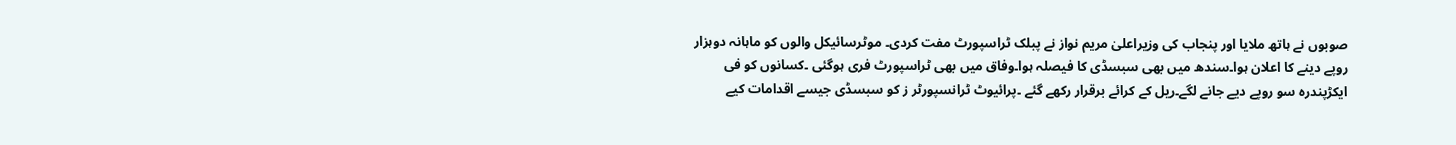صوبوں نے ہاتھ ملایا اور پنجاب کی وزیراعلیٰ مریم نواز نے پبلک ٹراسپورٹ مفت کردی۔ موٹرسائیکل والوں کو ماہانہ دوہزار روپے دینے کا اعلان ہوا۔سندھ میں بھی سبسڈی کا فیصلہ ہوا۔وفاق میں بھی ٹراسپورٹ فری ہوگئی ۔کسانوں کو فی ایکڑپندرہ سو روپے دیے جانے لگے۔ریل کے کرائے برقرار رکھے گئے ۔پرائیوٹ ٹرانسپورٹر ز کو سبسڈی جیسے اقدامات کیے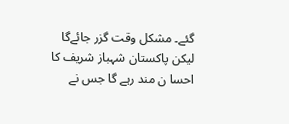گئے۔ مشکل وقت گزر جائےگا لیکن پاکستان شہباز شریف کا احسا ن مند رہے گا جس نے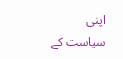اپنی سیاست کے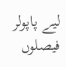لیے پاپولر فیصلوں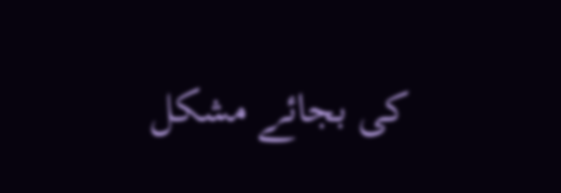کی بجائے مشکل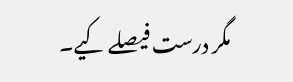مگر درست فیصلے کیے۔